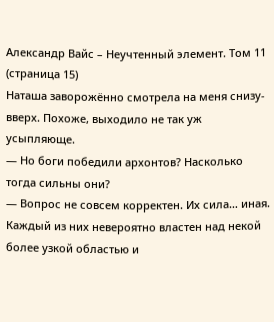Александр Вайс – Неучтенный элемент. Том 11 (страница 15)
Наташа заворожённо смотрела на меня снизу-вверх. Похоже, выходило не так уж усыпляюще.
— Но боги победили архонтов? Насколько тогда сильны они?
— Вопрос не совсем корректен. Их сила… иная. Каждый из них невероятно властен над некой более узкой областью и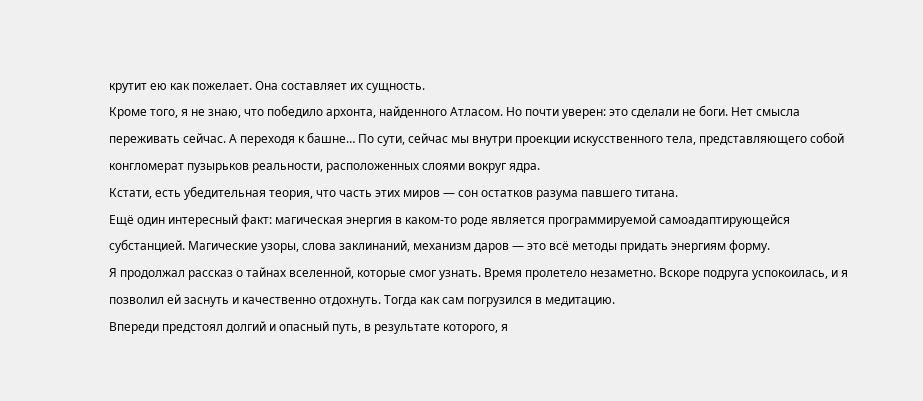крутит ею как пожелает. Она составляет их сущность.
Кроме того, я не знаю, что победило архонта, найденного Атласом. Но почти уверен: это сделали не боги. Нет смысла переживать сейчас. А переходя к башне… По сути, сейчас мы внутри проекции искусственного тела, представляющего собой конгломерат пузырьков реальности, расположенных слоями вокруг ядра.
Кстати, есть убедительная теория, что часть этих миров — сон остатков разума павшего титана.
Ещё один интересный факт: магическая энергия в каком-то роде является программируемой самоадаптирующейся субстанцией. Магические узоры, слова заклинаний, механизм даров — это всё методы придать энергиям форму.
Я продолжал рассказ о тайнах вселенной, которые смог узнать. Время пролетело незаметно. Вскоре подруга успокоилась, и я позволил ей заснуть и качественно отдохнуть. Тогда как сам погрузился в медитацию.
Впереди предстоял долгий и опасный путь, в результате которого, я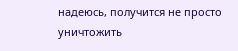надеюсь, получится не просто уничтожить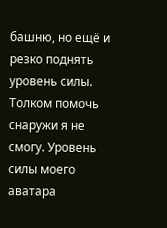башню, но ещё и резко поднять уровень силы.
Толком помочь снаружи я не смогу. Уровень силы моего аватара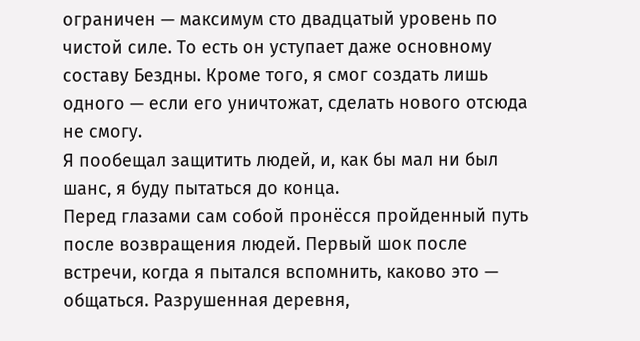ограничен — максимум сто двадцатый уровень по чистой силе. То есть он уступает даже основному составу Бездны. Кроме того, я смог создать лишь одного — если его уничтожат, сделать нового отсюда не смогу.
Я пообещал защитить людей, и, как бы мал ни был шанс, я буду пытаться до конца.
Перед глазами сам собой пронёсся пройденный путь после возвращения людей. Первый шок после встречи, когда я пытался вспомнить, каково это — общаться. Разрушенная деревня,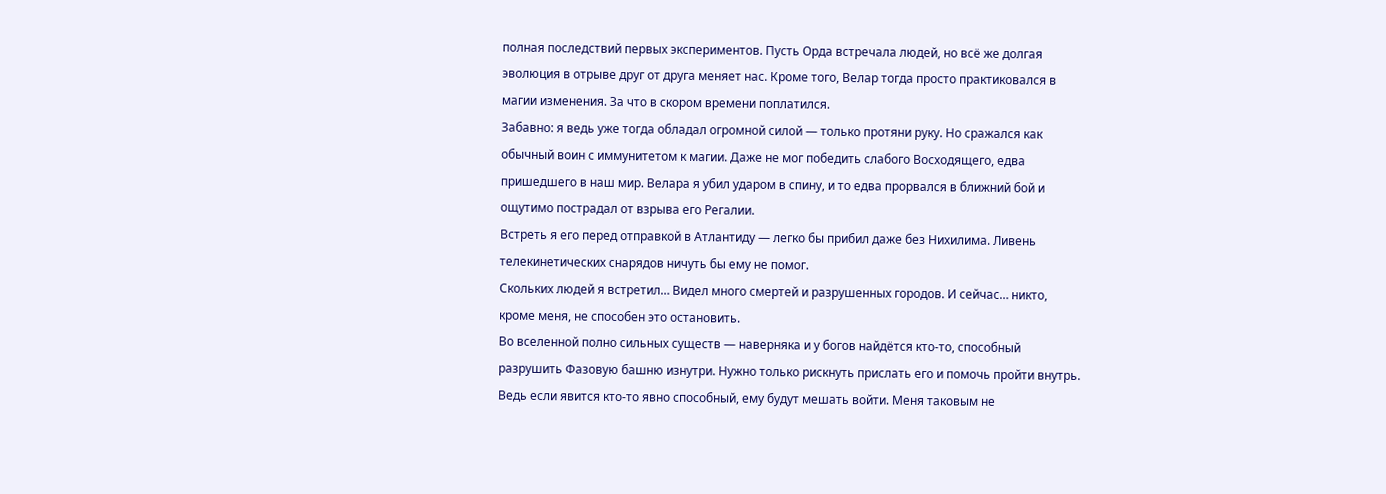полная последствий первых экспериментов. Пусть Орда встречала людей, но всё же долгая эволюция в отрыве друг от друга меняет нас. Кроме того, Велар тогда просто практиковался в магии изменения. За что в скором времени поплатился.
Забавно: я ведь уже тогда обладал огромной силой — только протяни руку. Но сражался как обычный воин с иммунитетом к магии. Даже не мог победить слабого Восходящего, едва пришедшего в наш мир. Велара я убил ударом в спину, и то едва прорвался в ближний бой и ощутимо пострадал от взрыва его Регалии.
Встреть я его перед отправкой в Атлантиду — легко бы прибил даже без Нихилима. Ливень телекинетических снарядов ничуть бы ему не помог.
Скольких людей я встретил… Видел много смертей и разрушенных городов. И сейчас… никто, кроме меня, не способен это остановить.
Во вселенной полно сильных существ — наверняка и у богов найдётся кто-то, способный разрушить Фазовую башню изнутри. Нужно только рискнуть прислать его и помочь пройти внутрь. Ведь если явится кто-то явно способный, ему будут мешать войти. Меня таковым не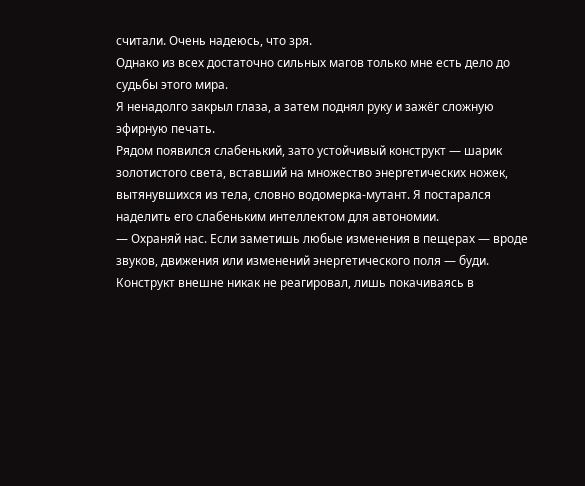считали. Очень надеюсь, что зря.
Однако из всех достаточно сильных магов только мне есть дело до судьбы этого мира.
Я ненадолго закрыл глаза, а затем поднял руку и зажёг сложную эфирную печать.
Рядом появился слабенький, зато устойчивый конструкт — шарик золотистого света, вставший на множество энергетических ножек, вытянувшихся из тела, словно водомерка-мутант. Я постарался наделить его слабеньким интеллектом для автономии.
— Охраняй нас. Если заметишь любые изменения в пещерах — вроде звуков, движения или изменений энергетического поля — буди.
Конструкт внешне никак не реагировал, лишь покачиваясь в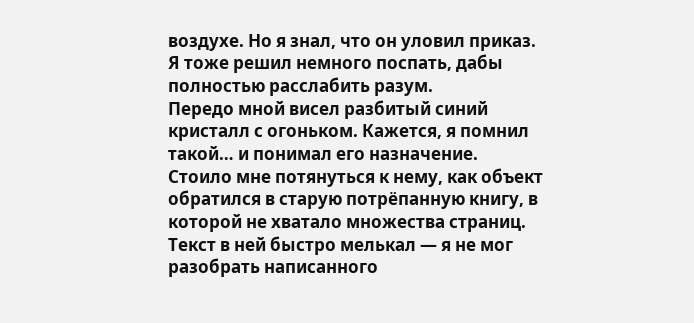воздухе. Но я знал, что он уловил приказ.
Я тоже решил немного поспать, дабы полностью расслабить разум.
Передо мной висел разбитый синий кристалл с огоньком. Кажется, я помнил такой… и понимал его назначение.
Стоило мне потянуться к нему, как объект обратился в старую потрёпанную книгу, в которой не хватало множества страниц. Текст в ней быстро мелькал — я не мог разобрать написанного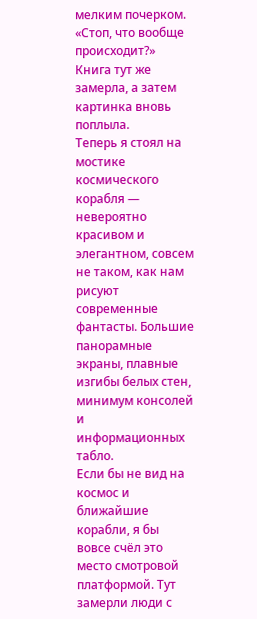мелким почерком.
«Стоп, что вообще происходит?»
Книга тут же замерла, а затем картинка вновь поплыла.
Теперь я стоял на мостике космического корабля — невероятно красивом и элегантном, совсем не таком, как нам рисуют современные фантасты. Большие панорамные экраны, плавные изгибы белых стен, минимум консолей и информационных табло.
Если бы не вид на космос и ближайшие корабли, я бы вовсе счёл это место смотровой платформой. Тут замерли люди с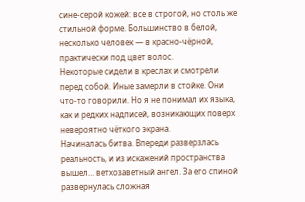сине-серой кожей: все в строгой, но столь же стильной форме. Большинство в белой, несколько человек — в красно-чёрной, практически под цвет волос.
Некоторые сидели в креслах и смотрели перед собой. Иные замерли в стойке. Они что-то говорили. Но я не понимал их языка, как и редких надписей, возникающих поверх невероятно чёткого экрана.
Начиналась битва. Впереди разверзлась реальность, и из искажений пространства вышел… ветхозаветный ангел. За его спиной развернулась сложная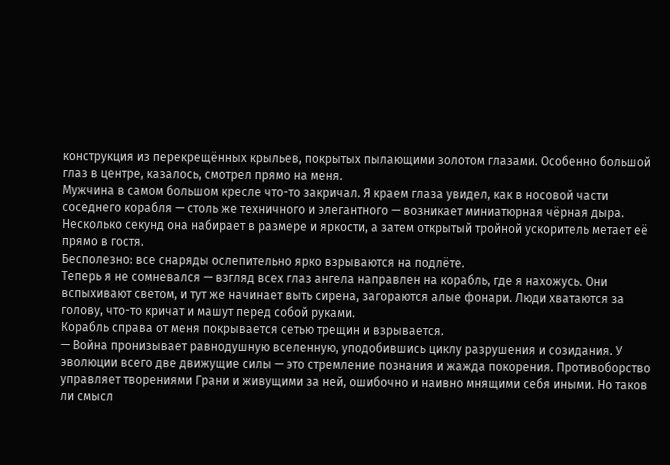конструкция из перекрещённых крыльев, покрытых пылающими золотом глазами. Особенно большой глаз в центре, казалось, смотрел прямо на меня.
Мужчина в самом большом кресле что-то закричал. Я краем глаза увидел, как в носовой части соседнего корабля — столь же техничного и элегантного — возникает миниатюрная чёрная дыра. Несколько секунд она набирает в размере и яркости, а затем открытый тройной ускоритель метает её прямо в гостя.
Бесполезно: все снаряды ослепительно ярко взрываются на подлёте.
Теперь я не сомневался — взгляд всех глаз ангела направлен на корабль, где я нахожусь. Они вспыхивают светом, и тут же начинает выть сирена, загораются алые фонари. Люди хватаются за голову, что-то кричат и машут перед собой руками.
Корабль справа от меня покрывается сетью трещин и взрывается.
— Война пронизывает равнодушную вселенную, уподобившись циклу разрушения и созидания. У эволюции всего две движущие силы — это стремление познания и жажда покорения. Противоборство управляет творениями Грани и живущими за ней, ошибочно и наивно мнящими себя иными. Но таков ли смысл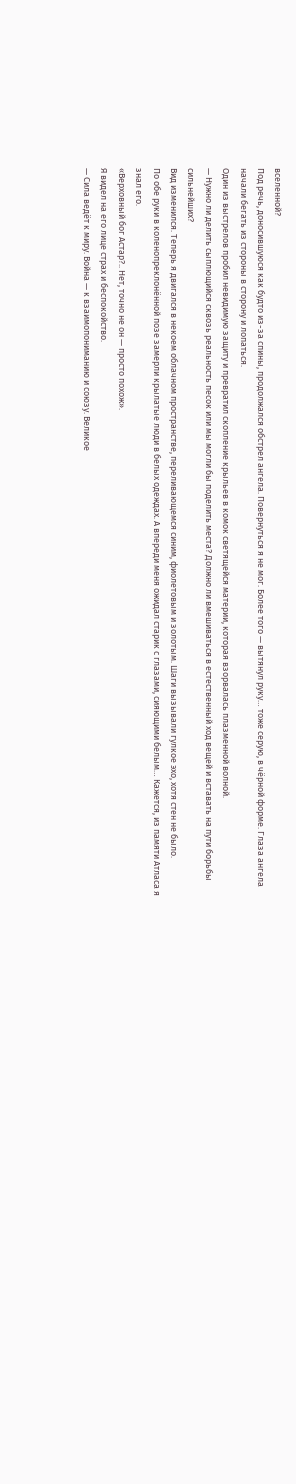вселенной?
Под речь, доносившуюся как будто из-за спины, продолжался обстрел ангела. Повернуться я не мог. Более того — вытянул руку… тоже серую, в чёрной форме. Глаза ангела начали бегать из стороны в сторону и лопаться.
Один из выстрелов пробил невидимую защиту и превратил скопление крыльев в комок светящейся материи, которая взорвалась плазменной волной.
— Нужно ли делить сыплющийся сквозь реальность песок или мы могли бы поделить места? Должно ли вмешиваться в естественный ход вещей и вставать на пути борьбы сильнейших?
Вид изменился. Теперь я двигался в некоем облачном пространстве, переливающемся синим, фиолетовым и золотым. Шаги вызывали гулкое эхо, хотя стен не было.
По обе руки в коленопреклонённой позе замерли крылатые люди в белых одеждах. А впереди меня ожидал старик с глазами, сияющими белым… Кажется, из памяти Атласа я знал его.
«Верховный бог Астар?.. Нет, точно не он — просто похож».
Я видел на его лице страх и беспокойство.
— Сила ведёт к миру. Война — к взаимопониманию и союзу. Великое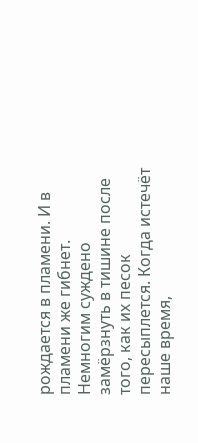рождается в пламени. И в пламени же гибнет. Немногим суждено замёрзнуть в тишине после того, как их песок пересыплется. Когда истечёт наше время,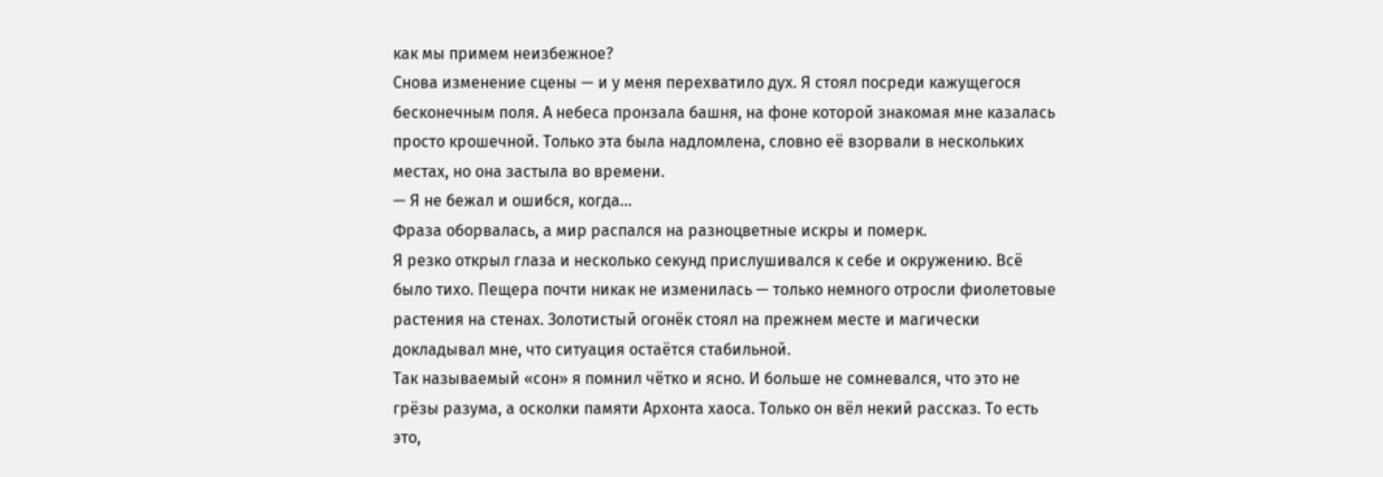как мы примем неизбежное?
Снова изменение сцены — и у меня перехватило дух. Я стоял посреди кажущегося бесконечным поля. А небеса пронзала башня, на фоне которой знакомая мне казалась просто крошечной. Только эта была надломлена, словно её взорвали в нескольких местах, но она застыла во времени.
— Я не бежал и ошибся, когда…
Фраза оборвалась, а мир распался на разноцветные искры и померк.
Я резко открыл глаза и несколько секунд прислушивался к себе и окружению. Всё было тихо. Пещера почти никак не изменилась — только немного отросли фиолетовые растения на стенах. Золотистый огонёк стоял на прежнем месте и магически докладывал мне, что ситуация остаётся стабильной.
Так называемый «сон» я помнил чётко и ясно. И больше не сомневался, что это не грёзы разума, а осколки памяти Архонта хаоса. Только он вёл некий рассказ. То есть это,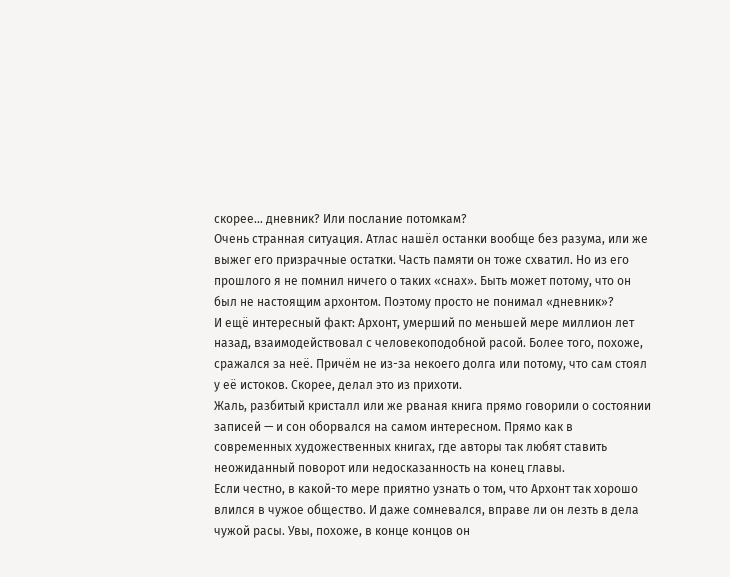скорее… дневник? Или послание потомкам?
Очень странная ситуация. Атлас нашёл останки вообще без разума, или же выжег его призрачные остатки. Часть памяти он тоже схватил. Но из его прошлого я не помнил ничего о таких «снах». Быть может потому, что он был не настоящим архонтом. Поэтому просто не понимал «дневник»?
И ещё интересный факт: Архонт, умерший по меньшей мере миллион лет назад, взаимодействовал с человекоподобной расой. Более того, похоже, сражался за неё. Причём не из-за некоего долга или потому, что сам стоял у её истоков. Скорее, делал это из прихоти.
Жаль, разбитый кристалл или же рваная книга прямо говорили о состоянии записей — и сон оборвался на самом интересном. Прямо как в современных художественных книгах, где авторы так любят ставить неожиданный поворот или недосказанность на конец главы.
Если честно, в какой-то мере приятно узнать о том, что Архонт так хорошо влился в чужое общество. И даже сомневался, вправе ли он лезть в дела чужой расы. Увы, похоже, в конце концов он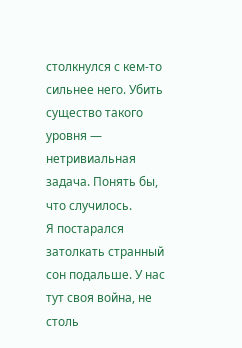столкнулся с кем-то сильнее него. Убить существо такого уровня — нетривиальная задача. Понять бы, что случилось.
Я постарался затолкать странный сон подальше. У нас тут своя война, не столь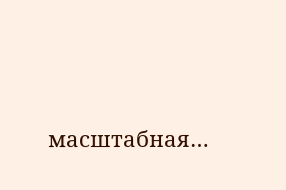масштабная…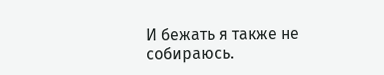И бежать я также не собираюсь.